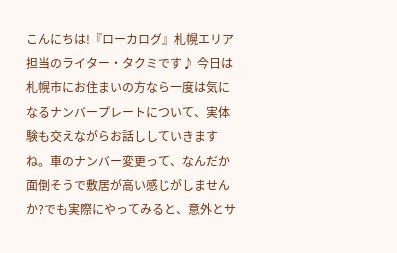こんにちは!『ローカログ』札幌エリア担当のライター・タクミです♪ 今日は札幌市にお住まいの方なら一度は気になるナンバープレートについて、実体験も交えながらお話ししていきますね。車のナンバー変更って、なんだか面倒そうで敷居が高い感じがしませんか?でも実際にやってみると、意外とサ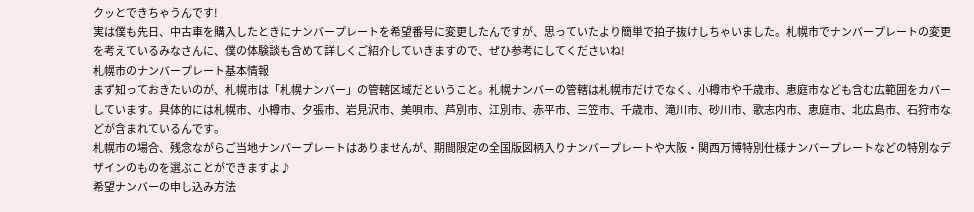クッとできちゃうんです!
実は僕も先日、中古車を購入したときにナンバープレートを希望番号に変更したんですが、思っていたより簡単で拍子抜けしちゃいました。札幌市でナンバープレートの変更を考えているみなさんに、僕の体験談も含めて詳しくご紹介していきますので、ぜひ参考にしてくださいね!
札幌市のナンバープレート基本情報
まず知っておきたいのが、札幌市は「札幌ナンバー」の管轄区域だということ。札幌ナンバーの管轄は札幌市だけでなく、小樽市や千歳市、恵庭市なども含む広範囲をカバーしています。具体的には札幌市、小樽市、夕張市、岩見沢市、美唄市、芦別市、江別市、赤平市、三笠市、千歳市、滝川市、砂川市、歌志内市、恵庭市、北広島市、石狩市などが含まれているんです。
札幌市の場合、残念ながらご当地ナンバープレートはありませんが、期間限定の全国版図柄入りナンバープレートや大阪・関西万博特別仕様ナンバープレートなどの特別なデザインのものを選ぶことができますよ♪
希望ナンバーの申し込み方法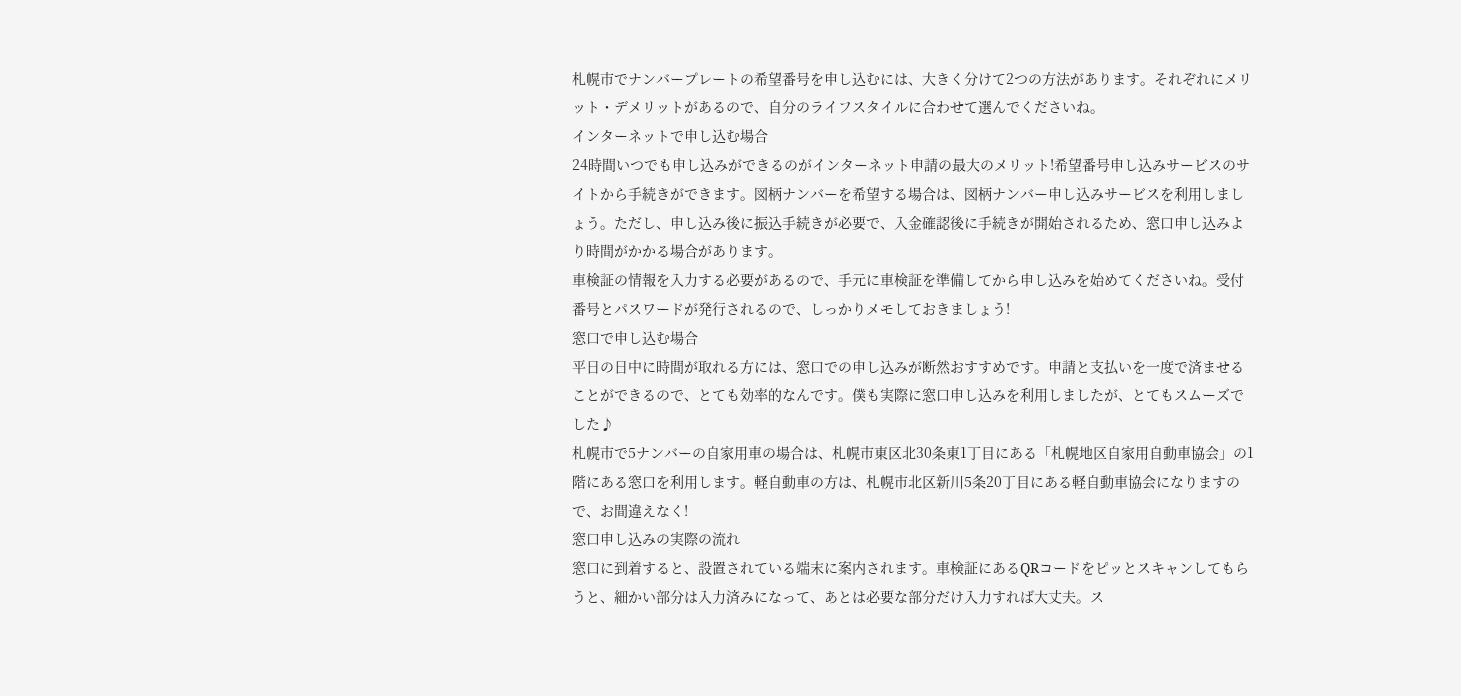札幌市でナンバープレートの希望番号を申し込むには、大きく分けて2つの方法があります。それぞれにメリット・デメリットがあるので、自分のライフスタイルに合わせて選んでくださいね。
インターネットで申し込む場合
24時間いつでも申し込みができるのがインターネット申請の最大のメリット!希望番号申し込みサービスのサイトから手続きができます。図柄ナンバーを希望する場合は、図柄ナンバー申し込みサービスを利用しましょう。ただし、申し込み後に振込手続きが必要で、入金確認後に手続きが開始されるため、窓口申し込みより時間がかかる場合があります。
車検証の情報を入力する必要があるので、手元に車検証を準備してから申し込みを始めてくださいね。受付番号とパスワードが発行されるので、しっかりメモしておきましょう!
窓口で申し込む場合
平日の日中に時間が取れる方には、窓口での申し込みが断然おすすめです。申請と支払いを一度で済ませることができるので、とても効率的なんです。僕も実際に窓口申し込みを利用しましたが、とてもスムーズでした♪
札幌市で5ナンバーの自家用車の場合は、札幌市東区北30条東1丁目にある「札幌地区自家用自動車協会」の1階にある窓口を利用します。軽自動車の方は、札幌市北区新川5条20丁目にある軽自動車協会になりますので、お間違えなく!
窓口申し込みの実際の流れ
窓口に到着すると、設置されている端末に案内されます。車検証にあるQRコードをピッとスキャンしてもらうと、細かい部分は入力済みになって、あとは必要な部分だけ入力すれば大丈夫。ス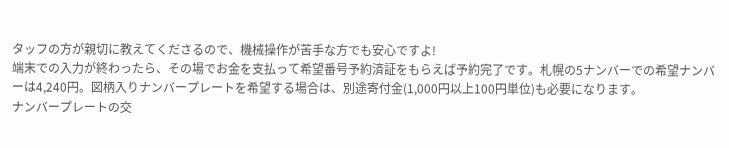タッフの方が親切に教えてくださるので、機械操作が苦手な方でも安心ですよ!
端末での入力が終わったら、その場でお金を支払って希望番号予約済証をもらえば予約完了です。札幌の5ナンバーでの希望ナンバーは4,240円。図柄入りナンバープレートを希望する場合は、別途寄付金(1,000円以上100円単位)も必要になります。
ナンバープレートの交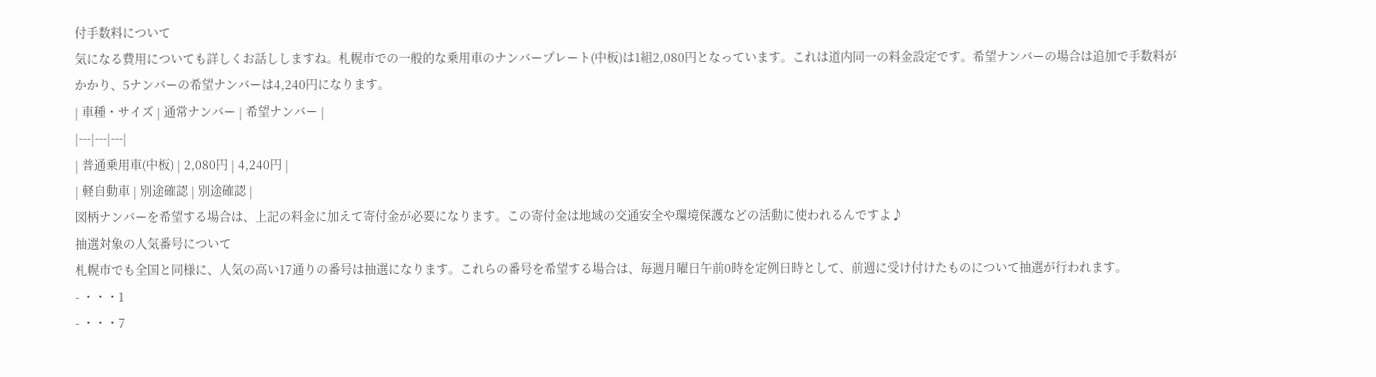付手数料について
気になる費用についても詳しくお話ししますね。札幌市での一般的な乗用車のナンバープレート(中板)は1組2,080円となっています。これは道内同一の料金設定です。希望ナンバーの場合は追加で手数料がかかり、5ナンバーの希望ナンバーは4,240円になります。
| 車種・サイズ | 通常ナンバー | 希望ナンバー |
|---|---|---|
| 普通乗用車(中板) | 2,080円 | 4,240円 |
| 軽自動車 | 別途確認 | 別途確認 |
図柄ナンバーを希望する場合は、上記の料金に加えて寄付金が必要になります。この寄付金は地域の交通安全や環境保護などの活動に使われるんですよ♪
抽選対象の人気番号について
札幌市でも全国と同様に、人気の高い17通りの番号は抽選になります。これらの番号を希望する場合は、毎週月曜日午前0時を定例日時として、前週に受け付けたものについて抽選が行われます。
- ・・・1
- ・・・7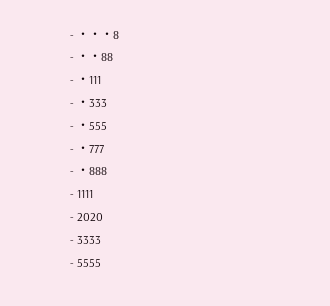- ・・・8
- ・・88
- ・111
- ・333
- ・555
- ・777
- ・888
- 1111
- 2020
- 3333
- 5555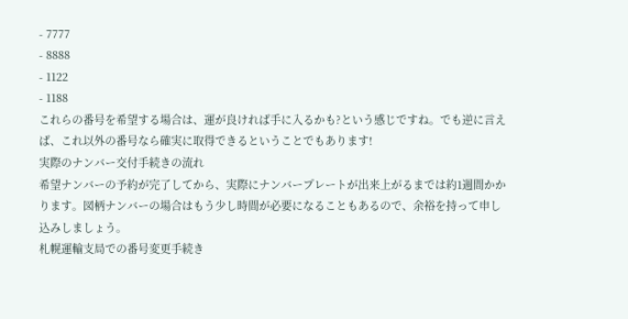- 7777
- 8888
- 1122
- 1188
これらの番号を希望する場合は、運が良ければ手に入るかも?という感じですね。でも逆に言えば、これ以外の番号なら確実に取得できるということでもあります!
実際のナンバー交付手続きの流れ
希望ナンバーの予約が完了してから、実際にナンバープレートが出来上がるまでは約1週間かかります。図柄ナンバーの場合はもう少し時間が必要になることもあるので、余裕を持って申し込みしましょう。
札幌運輸支局での番号変更手続き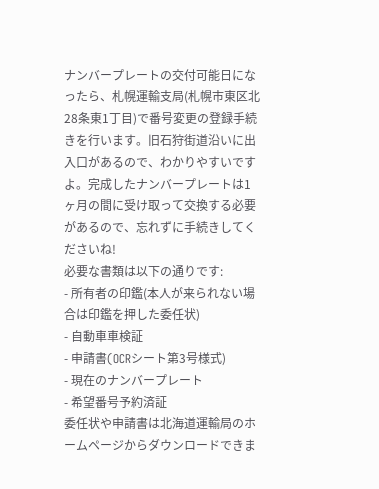ナンバープレートの交付可能日になったら、札幌運輸支局(札幌市東区北28条東1丁目)で番号変更の登録手続きを行います。旧石狩街道沿いに出入口があるので、わかりやすいですよ。完成したナンバープレートは1ヶ月の間に受け取って交換する必要があるので、忘れずに手続きしてくださいね!
必要な書類は以下の通りです:
- 所有者の印鑑(本人が来られない場合は印鑑を押した委任状)
- 自動車車検証
- 申請書(OCRシート第3号様式)
- 現在のナンバープレート
- 希望番号予約済証
委任状や申請書は北海道運輸局のホームページからダウンロードできま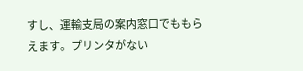すし、運輸支局の案内窓口でももらえます。プリンタがない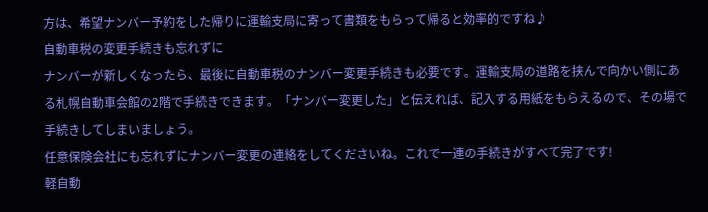方は、希望ナンバー予約をした帰りに運輸支局に寄って書類をもらって帰ると効率的ですね♪
自動車税の変更手続きも忘れずに
ナンバーが新しくなったら、最後に自動車税のナンバー変更手続きも必要です。運輸支局の道路を挟んで向かい側にある札幌自動車会館の2階で手続きできます。「ナンバー変更した」と伝えれば、記入する用紙をもらえるので、その場で手続きしてしまいましょう。
任意保険会社にも忘れずにナンバー変更の連絡をしてくださいね。これで一連の手続きがすべて完了です!
軽自動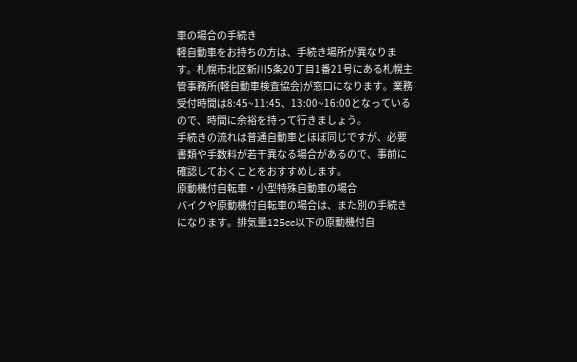車の場合の手続き
軽自動車をお持ちの方は、手続き場所が異なります。札幌市北区新川5条20丁目1番21号にある札幌主管事務所(軽自動車検査協会)が窓口になります。業務受付時間は8:45~11:45、13:00~16:00となっているので、時間に余裕を持って行きましょう。
手続きの流れは普通自動車とほぼ同じですが、必要書類や手数料が若干異なる場合があるので、事前に確認しておくことをおすすめします。
原動機付自転車・小型特殊自動車の場合
バイクや原動機付自転車の場合は、また別の手続きになります。排気量125cc以下の原動機付自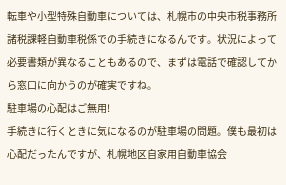転車や小型特殊自動車については、札幌市の中央市税事務所諸税課軽自動車税係での手続きになるんです。状況によって必要書類が異なることもあるので、まずは電話で確認してから窓口に向かうのが確実ですね。
駐車場の心配はご無用!
手続きに行くときに気になるのが駐車場の問題。僕も最初は心配だったんですが、札幌地区自家用自動車協会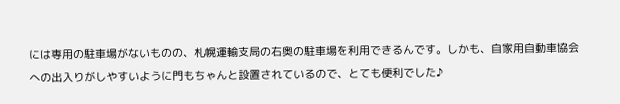には専用の駐車場がないものの、札幌運輸支局の右奥の駐車場を利用できるんです。しかも、自家用自動車協会への出入りがしやすいように門もちゃんと設置されているので、とても便利でした♪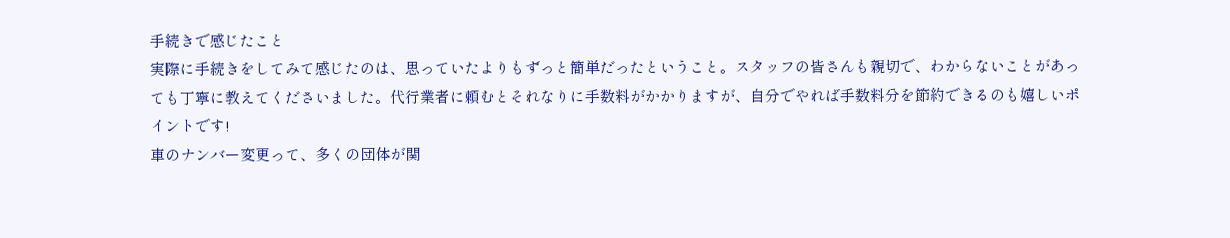手続きで感じたこと
実際に手続きをしてみて感じたのは、思っていたよりもずっと簡単だったということ。スタッフの皆さんも親切で、わからないことがあっても丁寧に教えてくださいました。代行業者に頼むとそれなりに手数料がかかりますが、自分でやれば手数料分を節約できるのも嬉しいポイントです!
車のナンバー変更って、多くの団体が関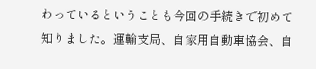わっているということも今回の手続きで初めて知りました。運輸支局、自家用自動車協会、自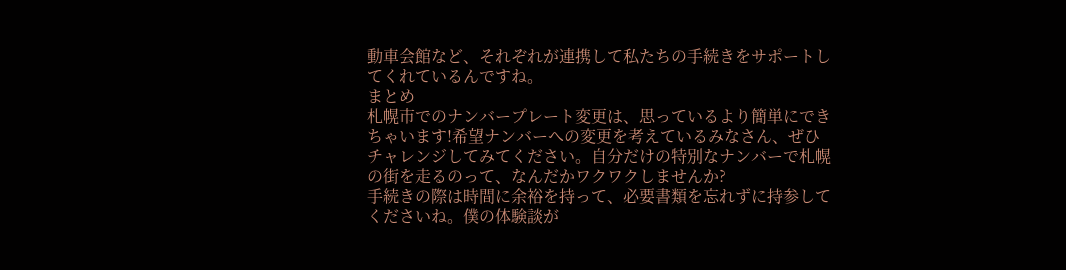動車会館など、それぞれが連携して私たちの手続きをサポートしてくれているんですね。
まとめ
札幌市でのナンバープレート変更は、思っているより簡単にできちゃいます!希望ナンバーへの変更を考えているみなさん、ぜひチャレンジしてみてください。自分だけの特別なナンバーで札幌の街を走るのって、なんだかワクワクしませんか?
手続きの際は時間に余裕を持って、必要書類を忘れずに持参してくださいね。僕の体験談が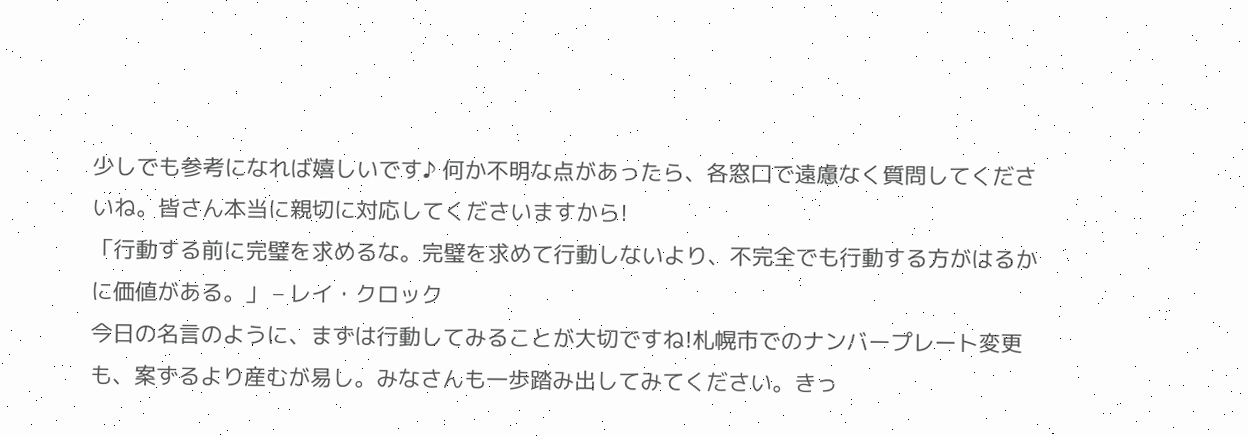少しでも参考になれば嬉しいです♪ 何か不明な点があったら、各窓口で遠慮なく質問してくださいね。皆さん本当に親切に対応してくださいますから!
「行動する前に完璧を求めるな。完璧を求めて行動しないより、不完全でも行動する方がはるかに価値がある。」 – レイ・クロック
今日の名言のように、まずは行動してみることが大切ですね!札幌市でのナンバープレート変更も、案ずるより産むが易し。みなさんも一歩踏み出してみてください。きっ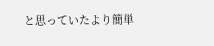と思っていたより簡単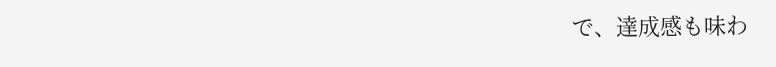で、達成感も味わ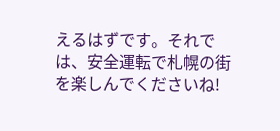えるはずです。それでは、安全運転で札幌の街を楽しんでくださいね!